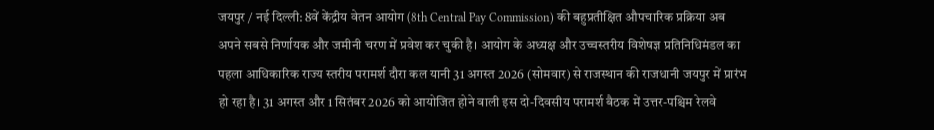जयपुर / नई दिल्ली: 8वें केंद्रीय वेतन आयोग (8th Central Pay Commission) की बहुप्रतीक्षित औपचारिक प्रक्रिया अब अपने सबसे निर्णायक और जमीनी चरण में प्रवेश कर चुकी है। आयोग के अध्यक्ष और उच्चस्तरीय विशेषज्ञ प्रतिनिधिमंडल का पहला आधिकारिक राज्य स्तरीय परामर्श दौरा कल यानी 31 अगस्त 2026 (सोमवार) से राजस्थान की राजधानी जयपुर में प्रारंभ हो रहा है। 31 अगस्त और 1 सितंबर 2026 को आयोजित होने वाली इस दो-दिवसीय परामर्श बैठक में उत्तर-पश्चिम रेलवे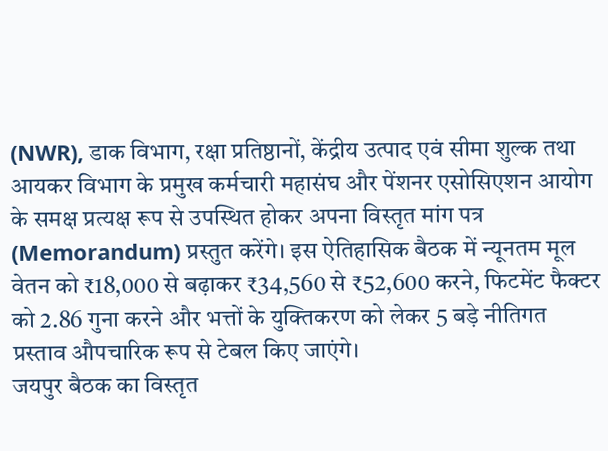(NWR), डाक विभाग, रक्षा प्रतिष्ठानों, केंद्रीय उत्पाद एवं सीमा शुल्क तथा आयकर विभाग के प्रमुख कर्मचारी महासंघ और पेंशनर एसोसिएशन आयोग के समक्ष प्रत्यक्ष रूप से उपस्थित होकर अपना विस्तृत मांग पत्र (Memorandum) प्रस्तुत करेंगे। इस ऐतिहासिक बैठक में न्यूनतम मूल वेतन को ₹18,000 से बढ़ाकर ₹34,560 से ₹52,600 करने, फिटमेंट फैक्टर को 2.86 गुना करने और भत्तों के युक्तिकरण को लेकर 5 बड़े नीतिगत प्रस्ताव औपचारिक रूप से टेबल किए जाएंगे।
जयपुर बैठक का विस्तृत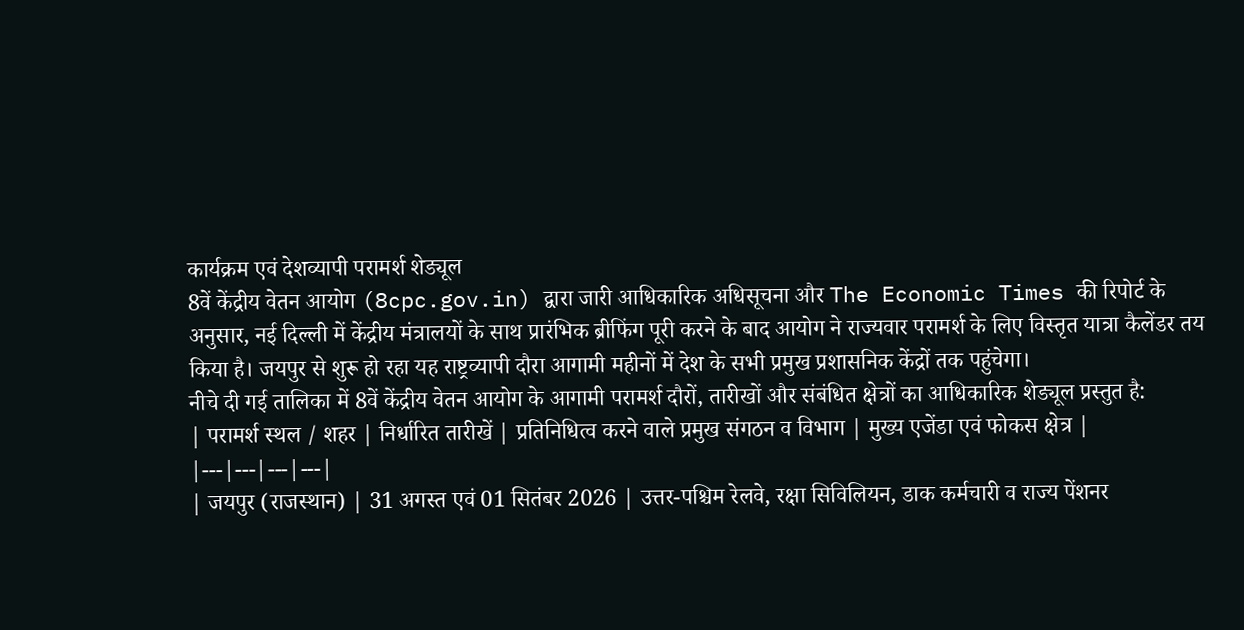कार्यक्रम एवं देशव्यापी परामर्श शेड्यूल
8वें केंद्रीय वेतन आयोग (8cpc.gov.in) द्वारा जारी आधिकारिक अधिसूचना और The Economic Times की रिपोर्ट के अनुसार, नई दिल्ली में केंद्रीय मंत्रालयों के साथ प्रारंभिक ब्रीफिंग पूरी करने के बाद आयोग ने राज्यवार परामर्श के लिए विस्तृत यात्रा कैलेंडर तय किया है। जयपुर से शुरू हो रहा यह राष्ट्रव्यापी दौरा आगामी महीनों में देश के सभी प्रमुख प्रशासनिक केंद्रों तक पहुंचेगा।
नीचे दी गई तालिका में 8वें केंद्रीय वेतन आयोग के आगामी परामर्श दौरों, तारीखों और संबंधित क्षेत्रों का आधिकारिक शेड्यूल प्रस्तुत है:
| परामर्श स्थल / शहर | निर्धारित तारीखें | प्रतिनिधित्व करने वाले प्रमुख संगठन व विभाग | मुख्य एजेंडा एवं फोकस क्षेत्र |
|---|---|---|---|
| जयपुर (राजस्थान) | 31 अगस्त एवं 01 सितंबर 2026 | उत्तर-पश्चिम रेलवे, रक्षा सिविलियन, डाक कर्मचारी व राज्य पेंशनर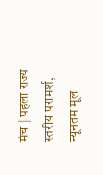मंच | पहला राज्य स्तरीय परामर्श, न्यूनतम मूल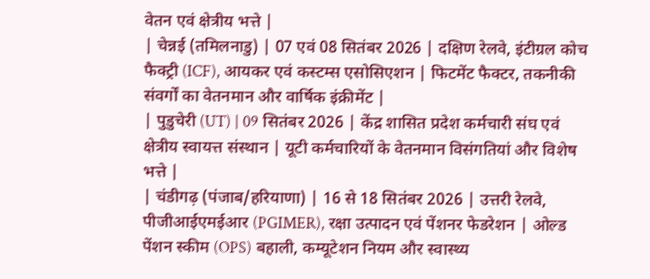वेतन एवं क्षेत्रीय भत्ते |
| चेन्नई (तमिलनाडु) | 07 एवं 08 सितंबर 2026 | दक्षिण रेलवे, इंटीग्रल कोच फैक्ट्री (ICF), आयकर एवं कस्टम्स एसोसिएशन | फिटमेंट फैक्टर, तकनीकी संवर्गों का वेतनमान और वार्षिक इंक्रीमेंट |
| पुडुचेरी (UT) | 09 सितंबर 2026 | केंद्र शासित प्रदेश कर्मचारी संघ एवं क्षेत्रीय स्वायत्त संस्थान | यूटी कर्मचारियों के वेतनमान विसंगतियां और विशेष भत्ते |
| चंडीगढ़ (पंजाब/हरियाणा) | 16 से 18 सितंबर 2026 | उत्तरी रेलवे, पीजीआईएमईआर (PGIMER), रक्षा उत्पादन एवं पेंशनर फेडरेशन | ओल्ड पेंशन स्कीम (OPS) बहाली, कम्यूटेशन नियम और स्वास्थ्य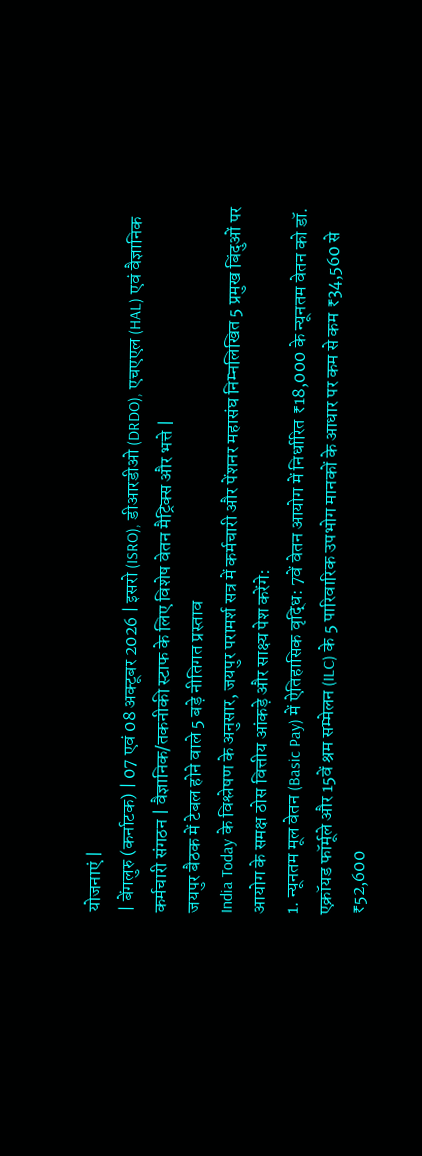योजनाएं |
| बेंगलुरु (कर्नाटक) | 07 एवं 08 अक्टूबर 2026 | इसरो (ISRO), डीआरडीओ (DRDO), एचएएल (HAL) एवं वैज्ञानिक कर्मचारी संगठन | वैज्ञानिक/तकनीकी स्टाफ के लिए विशेष वेतन मैट्रिक्स और भत्ते |
जयपुर बैठक में टेबल होने वाले 5 बड़े नीतिगत प्रस्ताव
India Today के विश्लेषण के अनुसार, जयपुर परामर्श सत्र में कर्मचारी और पेंशनर महासंघ निम्नलिखित 5 प्रमुख बिंदुओं पर आयोग के समक्ष ठोस वित्तीय आंकड़े और साक्ष्य पेश करेंगे:
1. न्यूनतम मूल वेतन (Basic Pay) में ऐतिहासिक वृद्धि: 7वें वेतन आयोग में निर्धारित ₹18,000 के न्यूनतम वेतन को डॉ. एक्रॉयड फॉर्मूले और 15वें श्रम सम्मेलन (ILC) के 5 पारिवारिक उपभोग मानकों के आधार पर कम से कम ₹34,560 से ₹52,600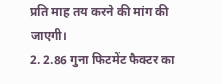प्रति माह तय करने की मांग की जाएगी।
2. 2.86 गुना फिटमेंट फैक्टर का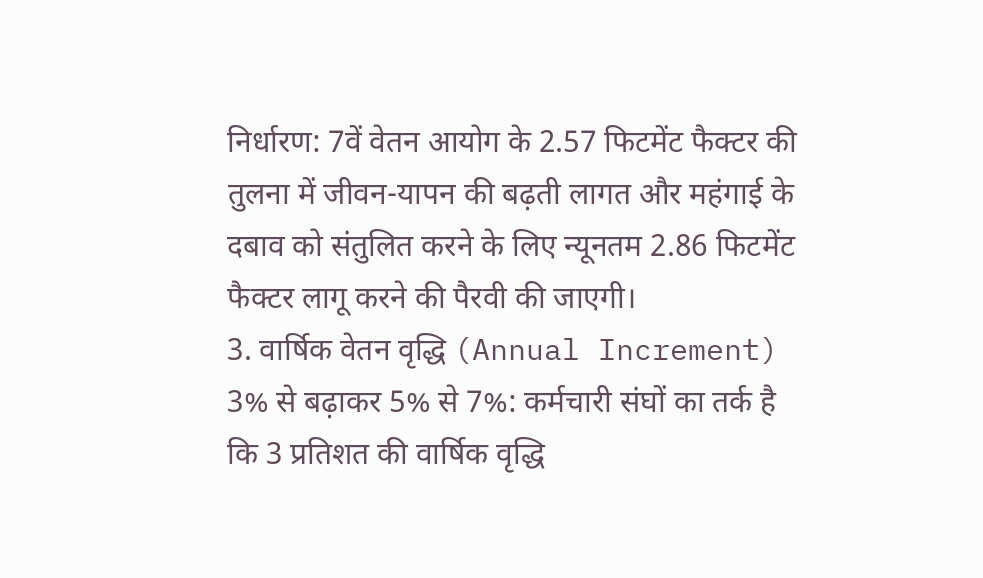निर्धारण: 7वें वेतन आयोग के 2.57 फिटमेंट फैक्टर की तुलना में जीवन-यापन की बढ़ती लागत और महंगाई के दबाव को संतुलित करने के लिए न्यूनतम 2.86 फिटमेंट फैक्टर लागू करने की पैरवी की जाएगी।
3. वार्षिक वेतन वृद्धि (Annual Increment) 3% से बढ़ाकर 5% से 7%: कर्मचारी संघों का तर्क है कि 3 प्रतिशत की वार्षिक वृद्धि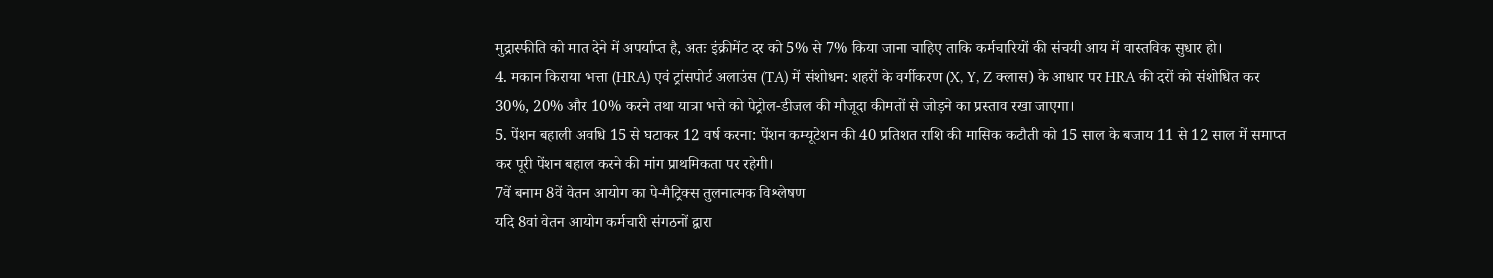मुद्रास्फीति को मात देने में अपर्याप्त है, अतः इंक्रीमेंट दर को 5% से 7% किया जाना चाहिए ताकि कर्मचारियों की संचयी आय में वास्तविक सुधार हो।
4. मकान किराया भत्ता (HRA) एवं ट्रांसपोर्ट अलाउंस (TA) में संशोधन: शहरों के वर्गीकरण (X, Y, Z क्लास) के आधार पर HRA की दरों को संशोधित कर 30%, 20% और 10% करने तथा यात्रा भत्ते को पेट्रोल-डीजल की मौजूदा कीमतों से जोड़ने का प्रस्ताव रखा जाएगा।
5. पेंशन बहाली अवधि 15 से घटाकर 12 वर्ष करना: पेंशन कम्यूटेशन की 40 प्रतिशत राशि की मासिक कटौती को 15 साल के बजाय 11 से 12 साल में समाप्त कर पूरी पेंशन बहाल करने की मांग प्राथमिकता पर रहेगी।
7वें बनाम 8वें वेतन आयोग का पे-मैट्रिक्स तुलनात्मक विश्लेषण
यदि 8वां वेतन आयोग कर्मचारी संगठनों द्वारा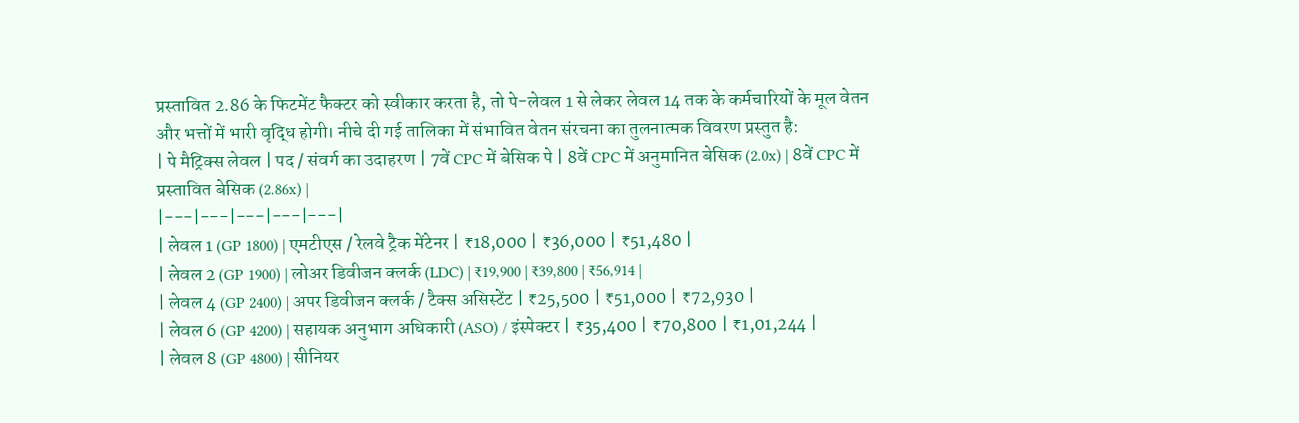प्रस्तावित 2.86 के फिटमेंट फैक्टर को स्वीकार करता है, तो पे-लेवल 1 से लेकर लेवल 14 तक के कर्मचारियों के मूल वेतन और भत्तों में भारी वृद्धि होगी। नीचे दी गई तालिका में संभावित वेतन संरचना का तुलनात्मक विवरण प्रस्तुत है:
| पे मैट्रिक्स लेवल | पद / संवर्ग का उदाहरण | 7वें CPC में बेसिक पे | 8वें CPC में अनुमानित बेसिक (2.0x) | 8वें CPC में प्रस्तावित बेसिक (2.86x) |
|---|---|---|---|---|
| लेवल 1 (GP 1800) | एमटीएस / रेलवे ट्रैक मेंटेनर | ₹18,000 | ₹36,000 | ₹51,480 |
| लेवल 2 (GP 1900) | लोअर डिवीजन क्लर्क (LDC) | ₹19,900 | ₹39,800 | ₹56,914 |
| लेवल 4 (GP 2400) | अपर डिवीजन क्लर्क / टैक्स असिस्टेंट | ₹25,500 | ₹51,000 | ₹72,930 |
| लेवल 6 (GP 4200) | सहायक अनुभाग अधिकारी (ASO) / इंस्पेक्टर | ₹35,400 | ₹70,800 | ₹1,01,244 |
| लेवल 8 (GP 4800) | सीनियर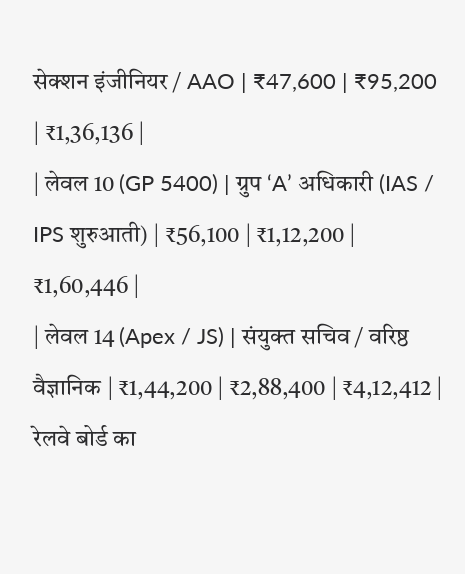सेक्शन इंजीनियर / AAO | ₹47,600 | ₹95,200 | ₹1,36,136 |
| लेवल 10 (GP 5400) | ग्रुप ‘A’ अधिकारी (IAS / IPS शुरुआती) | ₹56,100 | ₹1,12,200 | ₹1,60,446 |
| लेवल 14 (Apex / JS) | संयुक्त सचिव / वरिष्ठ वैज्ञानिक | ₹1,44,200 | ₹2,88,400 | ₹4,12,412 |
रेलवे बोर्ड का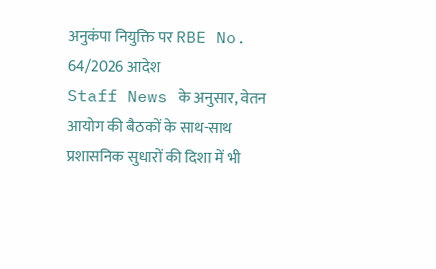अनुकंपा नियुक्ति पर RBE No. 64/2026 आदेश
Staff News के अनुसार, वेतन आयोग की बैठकों के साथ-साथ प्रशासनिक सुधारों की दिशा में भी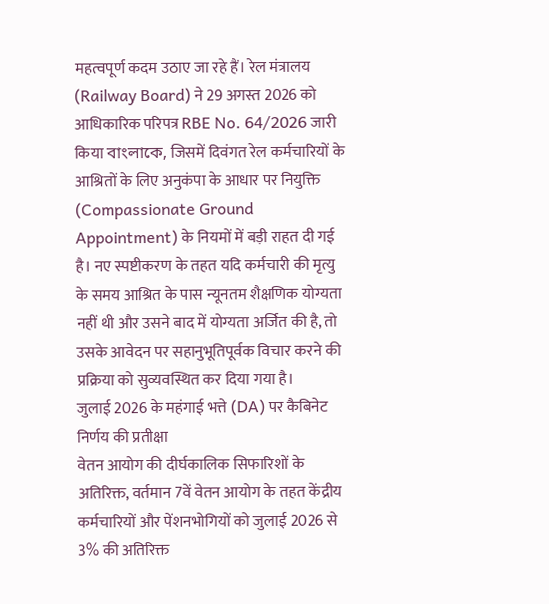महत्वपूर्ण कदम उठाए जा रहे हैं। रेल मंत्रालय (Railway Board) ने 29 अगस्त 2026 को आधिकारिक परिपत्र RBE No. 64/2026 जारी किया বাংলাকে, जिसमें दिवंगत रेल कर्मचारियों के आश्रितों के लिए अनुकंपा के आधार पर नियुक्ति (Compassionate Ground Appointment) के नियमों में बड़ी राहत दी गई है। नए स्पष्टीकरण के तहत यदि कर्मचारी की मृत्यु के समय आश्रित के पास न्यूनतम शैक्षणिक योग्यता नहीं थी और उसने बाद में योग्यता अर्जित की है, तो उसके आवेदन पर सहानुभूतिपूर्वक विचार करने की प्रक्रिया को सुव्यवस्थित कर दिया गया है।
जुलाई 2026 के महंगाई भत्ते (DA) पर कैबिनेट निर्णय की प्रतीक्षा
वेतन आयोग की दीर्घकालिक सिफारिशों के अतिरिक्त, वर्तमान 7वें वेतन आयोग के तहत केंद्रीय कर्मचारियों और पेंशनभोगियों को जुलाई 2026 से 3% की अतिरिक्त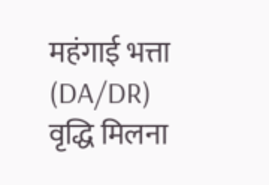महंगाई भत्ता (DA/DR) वृद्धि मिलना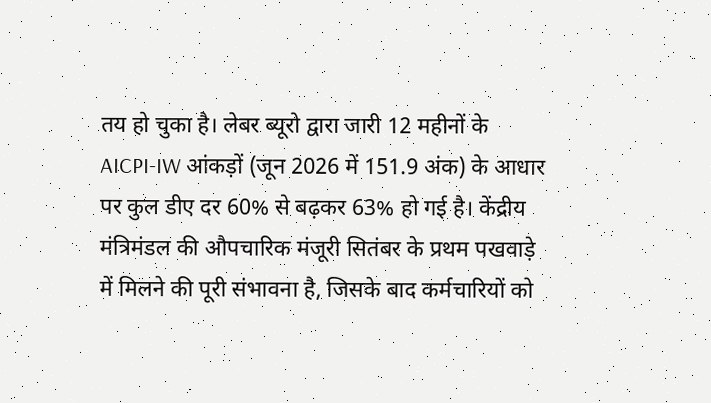तय हो चुका है। लेबर ब्यूरो द्वारा जारी 12 महीनों के AICPI-IW आंकड़ों (जून 2026 में 151.9 अंक) के आधार पर कुल डीए दर 60% से बढ़कर 63% हो गई है। केंद्रीय मंत्रिमंडल की औपचारिक मंजूरी सितंबर के प्रथम पखवाड़े में मिलने की पूरी संभावना है, जिसके बाद कर्मचारियों को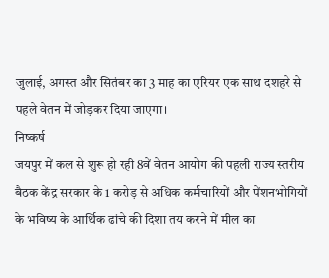जुलाई, अगस्त और सितंबर का 3 माह का एरियर एक साथ दशहरे से पहले वेतन में जोड़कर दिया जाएगा।
निष्कर्ष
जयपुर में कल से शुरू हो रही 8वें वेतन आयोग की पहली राज्य स्तरीय बैठक केंद्र सरकार के 1 करोड़ से अधिक कर्मचारियों और पेंशनभोगियों के भविष्य के आर्थिक ढांचे की दिशा तय करने में मील का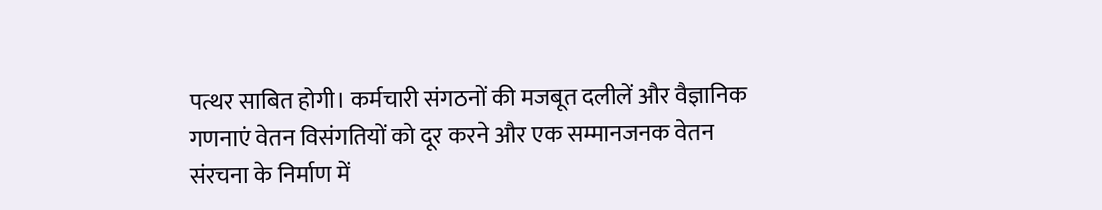पत्थर साबित होगी। कर्मचारी संगठनों की मजबूत दलीलें और वैज्ञानिक गणनाएं वेतन विसंगतियों को दूर करने और एक सम्मानजनक वेतन संरचना के निर्माण में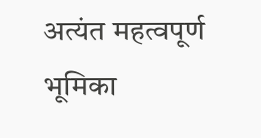अत्यंत महत्वपूर्ण भूमिका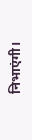निभाएंगी।